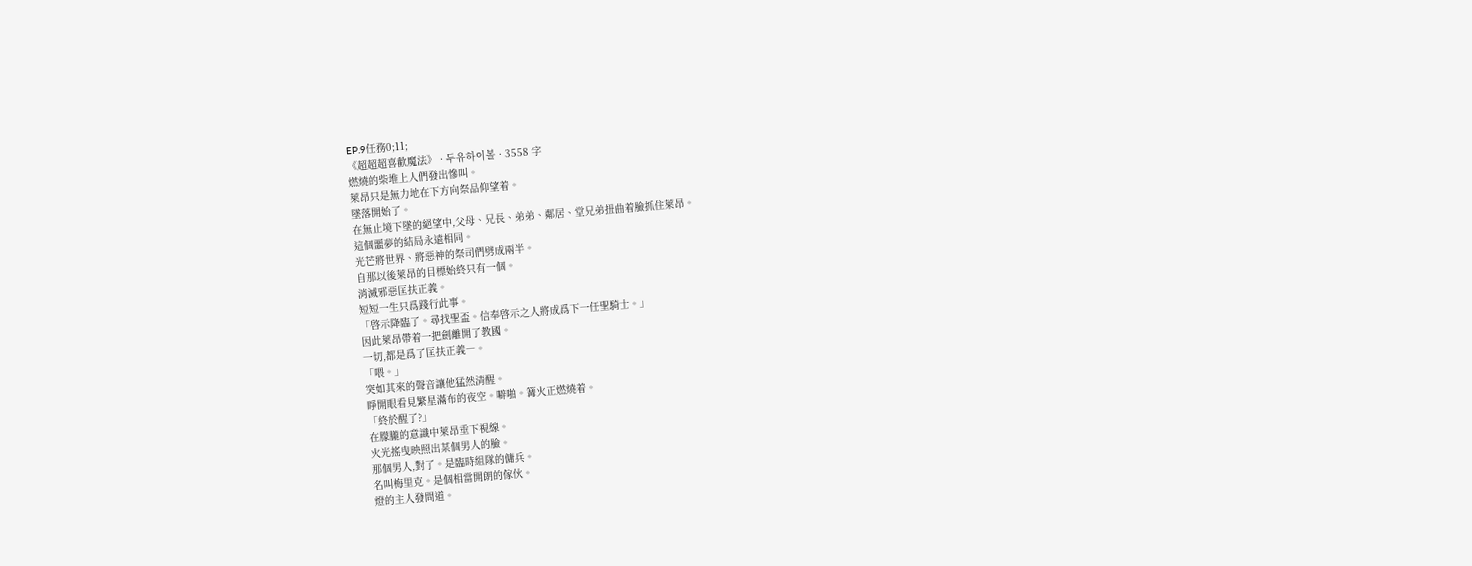EP.9任務0;11;
《超超超喜歡魔法》 · 두유하이볼 · 3558 字
燃燒的柴堆上人們發出慘叫。
萊昂只是無力地在下方向祭品仰望着。
墜落開始了。
在無止境下墜的絕望中,父母、兄長、弟弟、鄰居、堂兄弟扭曲着臉抓住萊昂。
這個噩夢的結局永遠相同。
光芒將世界、將惡神的祭司們劈成兩半。
自那以後萊昂的目標始終只有一個。
消滅邪惡匡扶正義。
短短一生只爲踐行此事。
「啓示降臨了。尋找聖盃。信奉啓示之人將成爲下一任聖騎士。」
因此萊昂帶着一把劍離開了教國。
一切,都是爲了匡扶正義―。
「喂。」
突如其來的聲音讓他猛然清醒。
睜開眼看見繁星滿布的夜空。噼啪。篝火正燃燒着。
「終於醒了?」
在朦朧的意識中萊昂垂下視線。
火光搖曳映照出某個男人的臉。
那個男人,對了。是臨時組隊的傭兵。
名叫梅里克。是個相當開朗的傢伙。
燈的主人發問道。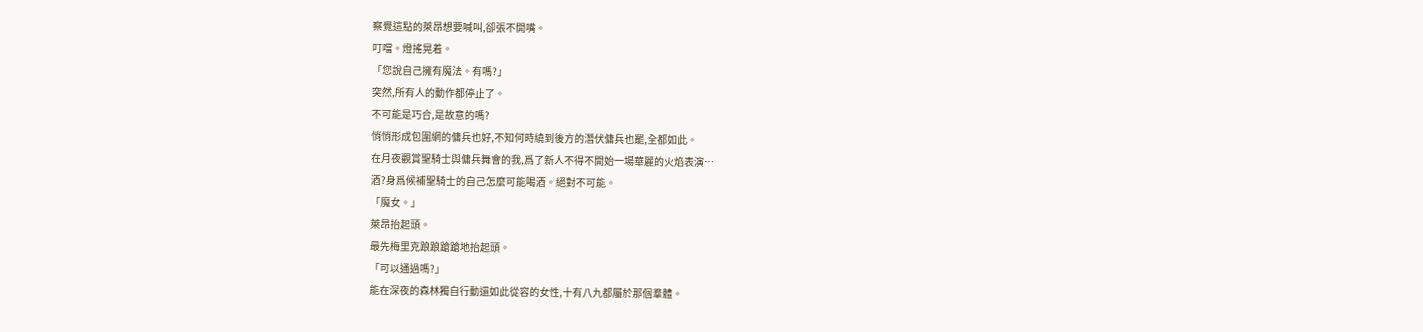察覺這點的萊昂想要喊叫,卻張不開嘴。
叮噹。燈搖晃着。
「您說自己擁有魔法。有嗎?」
突然,所有人的動作都停止了。
不可能是巧合,是故意的嗎?
悄悄形成包圍網的傭兵也好,不知何時繞到後方的潛伏傭兵也罷,全都如此。
在月夜觀賞聖騎士與傭兵舞會的我,爲了新人不得不開始一場華麗的火焰表演…
酒?身爲候補聖騎士的自己怎麼可能喝酒。絕對不可能。
「魔女。」
萊昂抬起頭。
最先梅里克踉踉蹌蹌地抬起頭。
「可以通過嗎?」
能在深夜的森林獨自行動還如此從容的女性,十有八九都屬於那個羣體。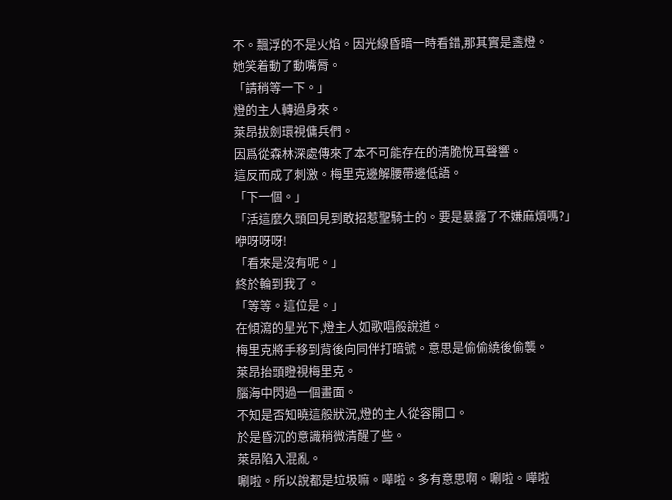不。飄浮的不是火焰。因光線昏暗一時看錯,那其實是盞燈。
她笑着動了動嘴脣。
「請稍等一下。」
燈的主人轉過身來。
萊昂拔劍環視傭兵們。
因爲從森林深處傳來了本不可能存在的清脆悅耳聲響。
這反而成了刺激。梅里克邊解腰帶邊低語。
「下一個。」
「活這麼久頭回見到敢招惹聖騎士的。要是暴露了不嫌麻煩嗎?」
咿呀呀呀!
「看來是沒有呢。」
終於輪到我了。
「等等。這位是。」
在傾瀉的星光下,燈主人如歌唱般說道。
梅里克將手移到背後向同伴打暗號。意思是偷偷繞後偷襲。
萊昂抬頭瞪視梅里克。
腦海中閃過一個畫面。
不知是否知曉這般狀況,燈的主人從容開口。
於是昏沉的意識稍微清醒了些。
萊昂陷入混亂。
唰啦。所以說都是垃圾嘛。嘩啦。多有意思啊。唰啦。嘩啦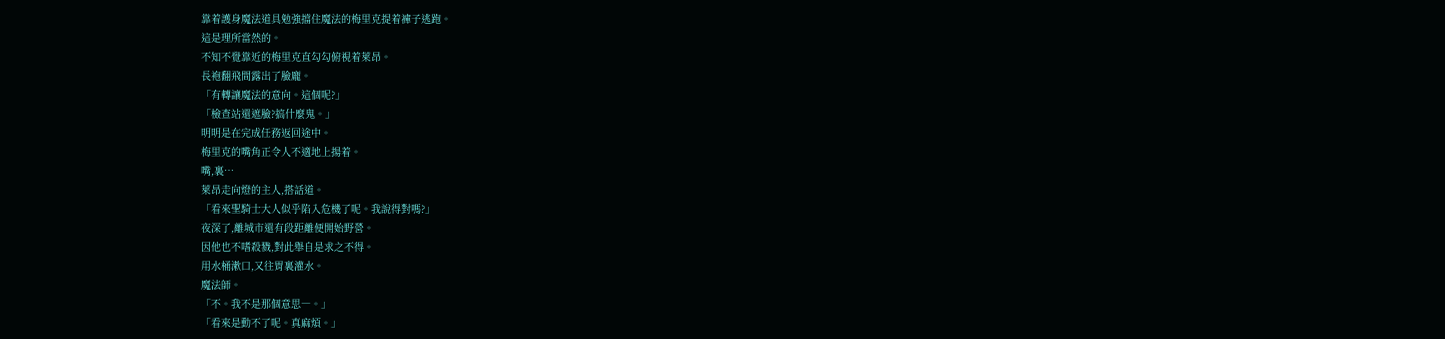靠着護身魔法道具勉強擋住魔法的梅里克提着褲子逃跑。
這是理所當然的。
不知不覺靠近的梅里克直勾勾俯視着萊昂。
長袍翻飛間露出了臉龐。
「有轉讓魔法的意向。這個呢?」
「檢查站還遮臉?搞什麼鬼。」
明明是在完成任務返回途中。
梅里克的嘴角正令人不適地上揚着。
嘴,裏…
萊昂走向燈的主人,搭話道。
「看來聖騎士大人似乎陷入危機了呢。我說得對嗎?」
夜深了,離城市還有段距離便開始野營。
因他也不嗜殺戮,對此舉自是求之不得。
用水桶漱口,又往胃裏灌水。
魔法師。
「不。我不是那個意思―。」
「看來是動不了呢。真麻煩。」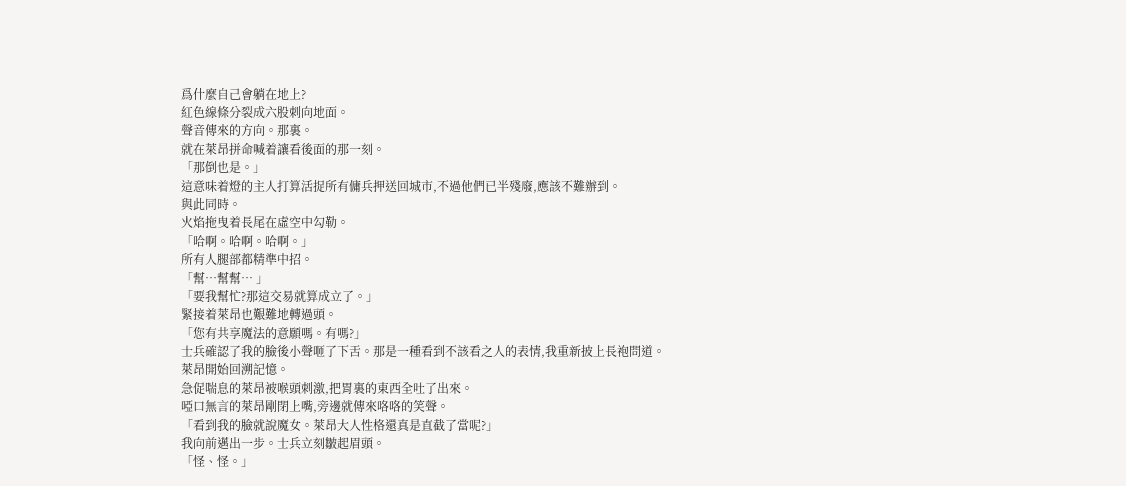爲什麼自己會躺在地上?
紅色線條分裂成六股刺向地面。
聲音傳來的方向。那裏。
就在萊昂拼命喊着讓看後面的那一刻。
「那倒也是。」
這意味着燈的主人打算活捉所有傭兵押送回城市,不過他們已半殘廢,應該不難辦到。
與此同時。
火焰拖曳着長尾在虛空中勾勒。
「哈啊。哈啊。哈啊。」
所有人腿部都精準中招。
「幫…幫幫… 」
「要我幫忙?那這交易就算成立了。」
緊接着萊昂也艱難地轉過頭。
「您有共享魔法的意願嗎。有嗎?」
士兵確認了我的臉後小聲咂了下舌。那是一種看到不該看之人的表情,我重新披上長袍問道。
萊昂開始回溯記憶。
急促喘息的萊昂被喉頭刺激,把胃裏的東西全吐了出來。
啞口無言的萊昂剛閉上嘴,旁邊就傳來咯咯的笑聲。
「看到我的臉就說魔女。萊昂大人性格還真是直截了當呢?」
我向前邁出一步。士兵立刻皺起眉頭。
「怪、怪。」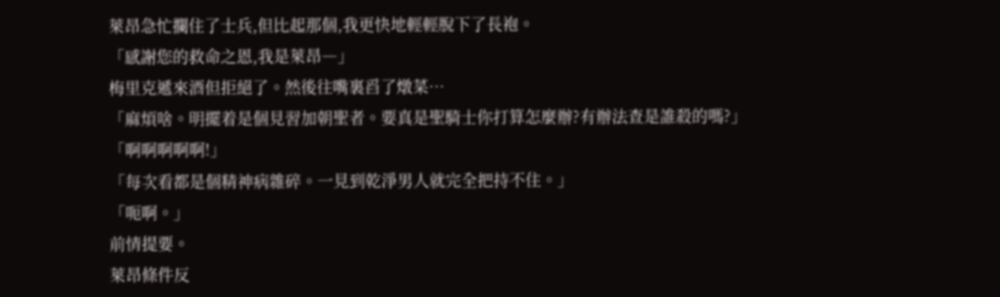萊昂急忙攔住了士兵,但比起那個,我更快地輕輕脫下了長袍。
「感謝您的救命之恩,我是萊昂―」
梅里克遞來酒但拒絕了。然後往嘴裏舀了燉菜…
「麻煩啥。明擺着是個見習加朝聖者。要真是聖騎士你打算怎麼辦?有辦法查是誰殺的嗎?」
「啊啊啊啊啊!」
「每次看都是個精神病雜碎。一見到乾淨男人就完全把持不住。」
「呃啊。」
前情提要。
萊昂條件反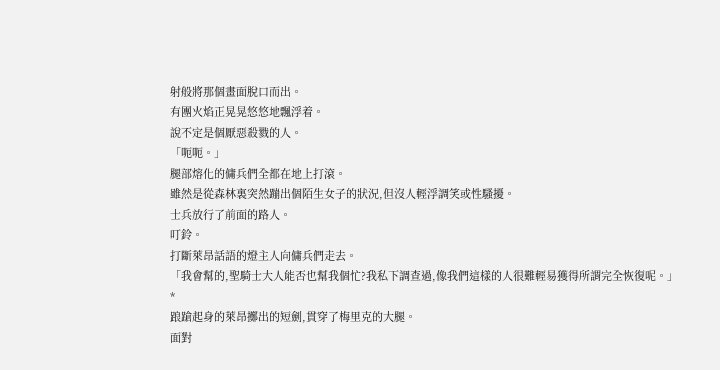射般將那個畫面脫口而出。
有團火焰正晃晃悠悠地飄浮着。
說不定是個厭惡殺戮的人。
「呃呃。」
腿部熔化的傭兵們全都在地上打滾。
雖然是從森林裏突然蹦出個陌生女子的狀況,但沒人輕浮調笑或性騷擾。
士兵放行了前面的路人。
叮鈴。
打斷萊昂話語的燈主人向傭兵們走去。
「我會幫的,聖騎士大人能否也幫我個忙?我私下調查過,像我們這樣的人很難輕易獲得所謂完全恢復呢。」
*
踉蹌起身的萊昂擲出的短劍,貫穿了梅里克的大腿。
面對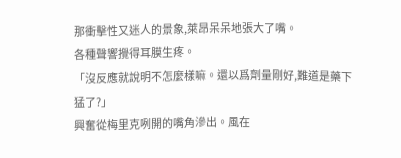那衝擊性又迷人的景象,萊昂呆呆地張大了嘴。
各種聲響攪得耳膜生疼。
「沒反應就說明不怎麼樣嘛。還以爲劑量剛好,難道是藥下猛了?」
興奮從梅里克咧開的嘴角滲出。風在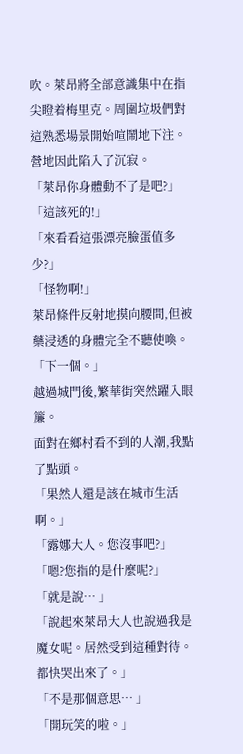吹。萊昂將全部意識集中在指尖瞪着梅里克。周圍垃圾們對這熟悉場景開始喧鬧地下注。
營地因此陷入了沉寂。
「萊昂你身體動不了是吧?」
「這該死的!」
「來看看這張漂亮臉蛋值多少?」
「怪物啊!」
萊昂條件反射地摸向腰間,但被藥浸透的身體完全不聽使喚。
「下一個。」
越過城門後,繁華街突然躍入眼簾。
面對在鄉村看不到的人潮,我點了點頭。
「果然人還是該在城市生活啊。」
「露娜大人。您沒事吧?」
「嗯?您指的是什麼呢?」
「就是說… 」
「說起來萊昂大人也說過我是魔女呢。居然受到這種對待。都快哭出來了。」
「不是那個意思… 」
「開玩笑的啦。」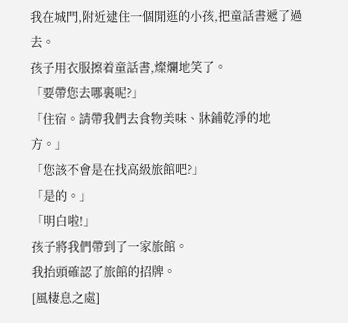我在城門,附近逮住一個閒逛的小孩,把童話書遞了過去。
孩子用衣服擦着童話書,燦爛地笑了。
「要帶您去哪裏呢?」
「住宿。請帶我們去食物美味、牀鋪乾淨的地方。」
「您該不會是在找高級旅館吧?」
「是的。」
「明白啦!」
孩子將我們帶到了一家旅館。
我抬頭確認了旅館的招牌。
[風棲息之處]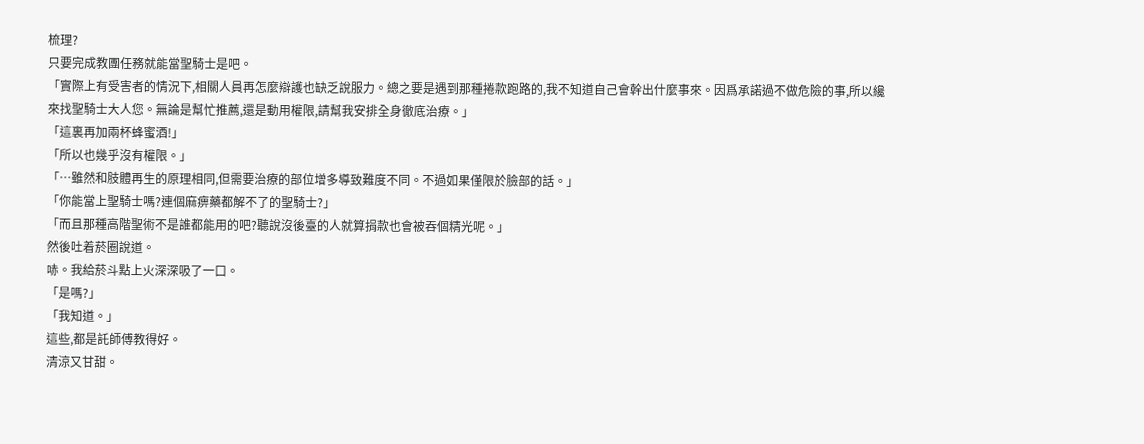梳理?
只要完成教團任務就能當聖騎士是吧。
「實際上有受害者的情況下,相關人員再怎麼辯護也缺乏說服力。總之要是遇到那種捲款跑路的,我不知道自己會幹出什麼事來。因爲承諾過不做危險的事,所以纔來找聖騎士大人您。無論是幫忙推薦,還是動用權限,請幫我安排全身徹底治療。」
「這裏再加兩杯蜂蜜酒!」
「所以也幾乎沒有權限。」
「…雖然和肢體再生的原理相同,但需要治療的部位增多導致難度不同。不過如果僅限於臉部的話。」
「你能當上聖騎士嗎?連個麻痹藥都解不了的聖騎士?」
「而且那種高階聖術不是誰都能用的吧?聽說沒後臺的人就算捐款也會被吞個精光呢。」
然後吐着菸圈說道。
哧。我給菸斗點上火深深吸了一口。
「是嗎?」
「我知道。」
這些,都是託師傅教得好。
清涼又甘甜。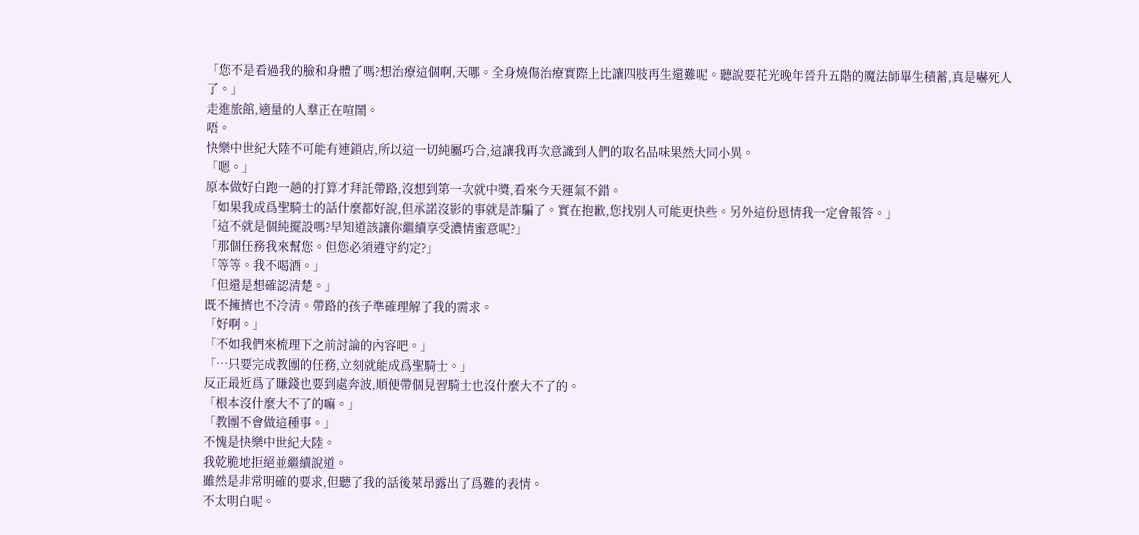「您不是看過我的臉和身體了嗎?想治療這個啊,天哪。全身燒傷治療實際上比讓四肢再生還難呢。聽說要花光晚年晉升五階的魔法師畢生積蓄,真是嚇死人了。」
走進旅館,適量的人羣正在喧鬧。
唔。
快樂中世紀大陸不可能有連鎖店,所以這一切純屬巧合,這讓我再次意識到人們的取名品味果然大同小異。
「嗯。」
原本做好白跑一趟的打算才拜託帶路,沒想到第一次就中獎,看來今天運氣不錯。
「如果我成爲聖騎士的話什麼都好說,但承諾沒影的事就是詐騙了。實在抱歉,您找別人可能更快些。另外這份恩情我一定會報答。」
「這不就是個純擺設嗎?早知道該讓你繼續享受濃情蜜意呢?」
「那個任務我來幫您。但您必須遵守約定?」
「等等。我不喝酒。」
「但還是想確認清楚。」
既不擁擠也不冷清。帶路的孩子準確理解了我的需求。
「好啊。」
「不如我們來梳理下之前討論的內容吧。」
「…只要完成教團的任務,立刻就能成爲聖騎士。」
反正最近爲了賺錢也要到處奔波,順便帶個見習騎士也沒什麼大不了的。
「根本沒什麼大不了的嘛。」
「教團不會做這種事。」
不愧是快樂中世紀大陸。
我乾脆地拒絕並繼續說道。
雖然是非常明確的要求,但聽了我的話後萊昂露出了爲難的表情。
不太明白呢。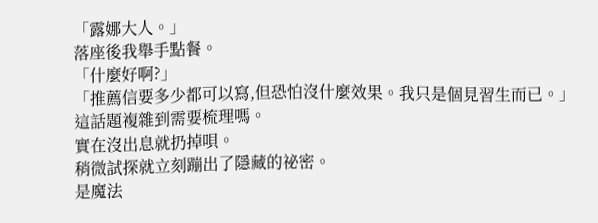「露娜大人。」
落座後我舉手點餐。
「什麼好啊?」
「推薦信要多少都可以寫,但恐怕沒什麼效果。我只是個見習生而已。」
這話題複雜到需要梳理嗎。
實在沒出息就扔掉唄。
稍微試探就立刻蹦出了隱藏的祕密。
是魔法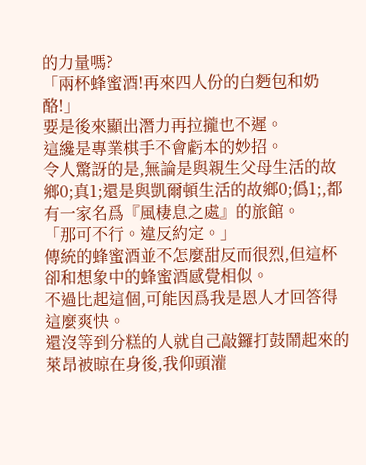的力量嗎?
「兩杯蜂蜜酒!再來四人份的白麪包和奶酪!」
要是後來顯出潛力再拉攏也不遲。
這纔是專業棋手不會虧本的妙招。
令人驚訝的是,無論是與親生父母生活的故鄉0;真1;還是與凱爾頓生活的故鄉0;僞1;,都有一家名爲『風棲息之處』的旅館。
「那可不行。違反約定。」
傳統的蜂蜜酒並不怎麼甜反而很烈,但這杯卻和想象中的蜂蜜酒感覺相似。
不過比起這個,可能因爲我是恩人才回答得這麼爽快。
還沒等到分糕的人就自己敲鑼打鼓鬧起來的萊昂被晾在身後,我仰頭灌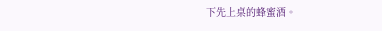下先上桌的蜂蜜酒。